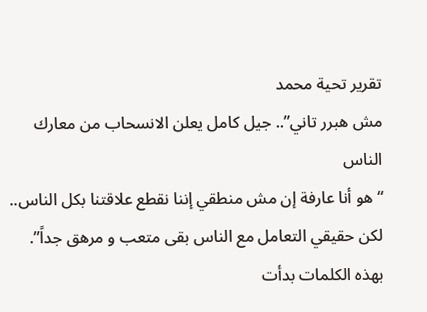تقرير تحية محمد
مش هبرر تاني”.. جيل كامل يعلن الانسحاب من معارك الناس
“هو أنا عارفة إن مش منطقي إننا نقطع علاقتنا بكل الناس.. لكن حقيقي التعامل مع الناس بقى متعب و مرهق جداً”.
بهذه الكلمات بدأت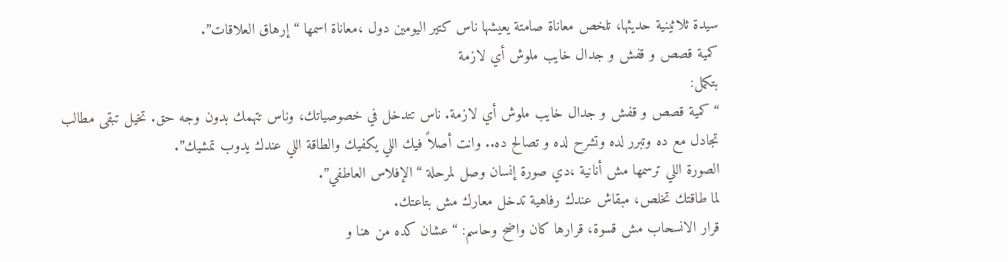سيدة ثلاثينية حديثها، تلخص معاناة صامتة يعيشها ناس كتير اليومين دول ،معاناة اسمها “إرهاق العلاقات”.
كمية قصص و قفش و جدال خايب ملوش أي لازمة
بتكمل:
“كمية قصص و قفش و جدال خايب ملوش أي لازمة. ناس تتدخل في خصوصياتك، وناس تتهمك بدون وجه حق. تخيل تبقى مطالب تجادل مع ده وتبرر لده وتشرح لده و تصالح ده.. وانت أصلاً فيك اللي يكفيك والطاقة اللي عندك يدوب تمشيك”.
الصورة اللي ترسمها مش أنانية ،دي صورة إنسان وصل لمرحلة “الإفلاس العاطفي”.
لما طاقتك تخلص، مبقاش عندك رفاهية تدخل معارك مش بتاعتك.
قرار الانسحاب مش قسوة، قرارها كان واضح وحاسم: “عشان كده من هنا و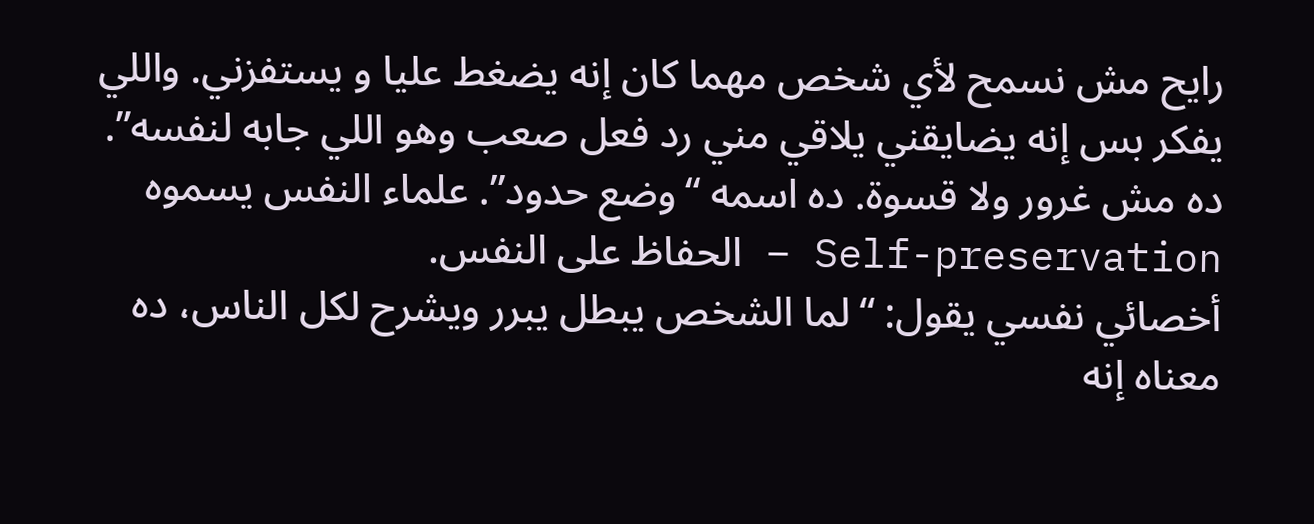رايح مش نسمح لأي شخص مهما كان إنه يضغط عليا و يستفزني. واللي يفكر بس إنه يضايقني يلاقي مني رد فعل صعب وهو اللي جابه لنفسه”.
ده مش غرور ولا قسوة. ده اسمه “وضع حدود”. علماء النفس يسموه Self-preservation – الحفاظ على النفس.
أخصائي نفسي يقول: “لما الشخص يبطل يبرر ويشرح لكل الناس، ده معناه إنه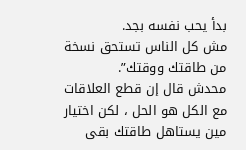بدأ يحب نفسه بجد.
مش كل الناس تستحق نسخة من طاقتك ووقتك”.
محدش قال إن قطع العلاقات مع الكل هو الحل ، لكن اختيار مين يستاهل طاقتك بقى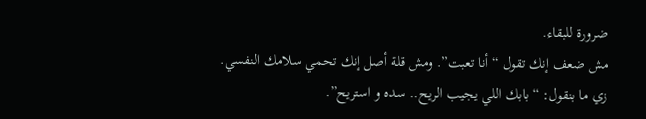ضرورة للبقاء.
مش ضعف إنك تقول “أنا تعبت”. ومش قلة أصل إنك تحمي سلامك النفسي.
زي ما بنقول: “بابك اللي يجيب الريح.. سده و استريح”.